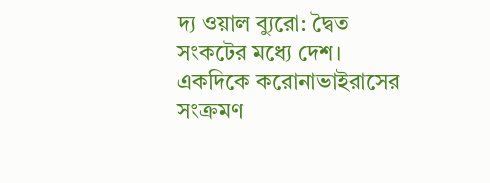দ্য ওয়াল ব্যুরো: দ্বৈত সংকটের মধ্যে দেশ। একদিকে করোনাভাইরাসের সংক্রমণ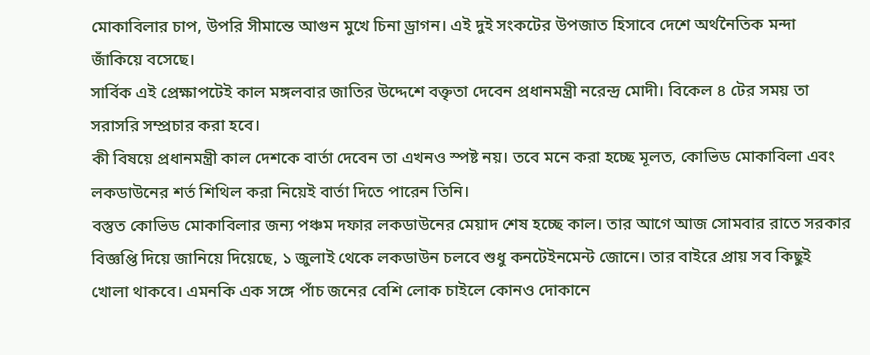মোকাবিলার চাপ, উপরি সীমান্তে আগুন মুখে চিনা ড্রাগন। এই দুই সংকটের উপজাত হিসাবে দেশে অর্থনৈতিক মন্দা জাঁকিয়ে বসেছে।
সার্বিক এই প্রেক্ষাপটেই কাল মঙ্গলবার জাতির উদ্দেশে বক্তৃতা দেবেন প্রধানমন্ত্রী নরেন্দ্র মোদী। বিকেল ৪ টের সময় তা সরাসরি সম্প্রচার করা হবে।
কী বিষয়ে প্রধানমন্ত্রী কাল দেশকে বার্তা দেবেন তা এখনও স্পষ্ট নয়। তবে মনে করা হচ্ছে মূলত, কোভিড মোকাবিলা এবং লকডাউনের শর্ত শিথিল করা নিয়েই বার্তা দিতে পারেন তিনি।
বস্তুত কোভিড মোকাবিলার জন্য পঞ্চম দফার লকডাউনের মেয়াদ শেষ হচ্ছে কাল। তার আগে আজ সোমবার রাতে সরকার বিজ্ঞপ্তি দিয়ে জানিয়ে দিয়েছে, ১ জুলাই থেকে লকডাউন চলবে শুধু কনটেইনমেন্ট জোনে। তার বাইরে প্রায় সব কিছুই খোলা থাকবে। এমনকি এক সঙ্গে পাঁচ জনের বেশি লোক চাইলে কোনও দোকানে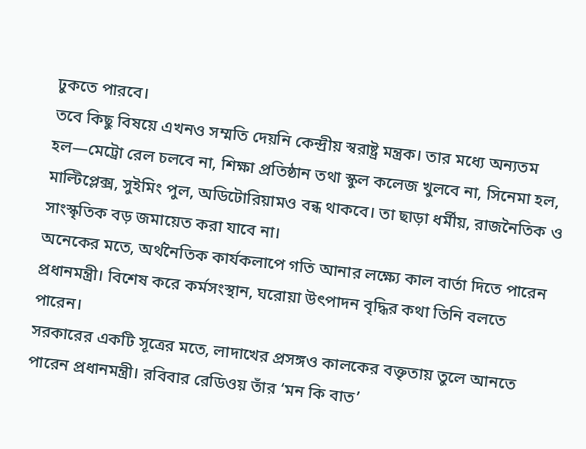ঢুকতে পারবে।
তবে কিছু বিষয়ে এখনও সম্মতি দেয়নি কেন্দ্রীয় স্বরাষ্ট্র মন্ত্রক। তার মধ্যে অন্যতম হল—মেট্রো রেল চলবে না, শিক্ষা প্রতিষ্ঠান তথা স্কুল কলেজ খুলবে না, সিনেমা হল, মাল্টিপ্লেক্স, সুইমিং পুল, অডিটোরিয়ামও বন্ধ থাকবে। তা ছাড়া ধর্মীয়, রাজনৈতিক ও সাংস্কৃতিক বড় জমায়েত করা যাবে না।
অনেকের মতে, অর্থনৈতিক কার্যকলাপে গতি আনার লক্ষ্যে কাল বার্তা দিতে পারেন প্রধানমন্ত্রী। বিশেষ করে কর্মসংস্থান, ঘরোয়া উৎপাদন বৃদ্ধির কথা তিনি বলতে পারেন।
সরকারের একটি সূত্রের মতে, লাদাখের প্রসঙ্গও কালকের বক্তৃতায় তুলে আনতে পারেন প্রধানমন্ত্রী। রবিবার রেডিওয় তাঁর ‘মন কি বাত’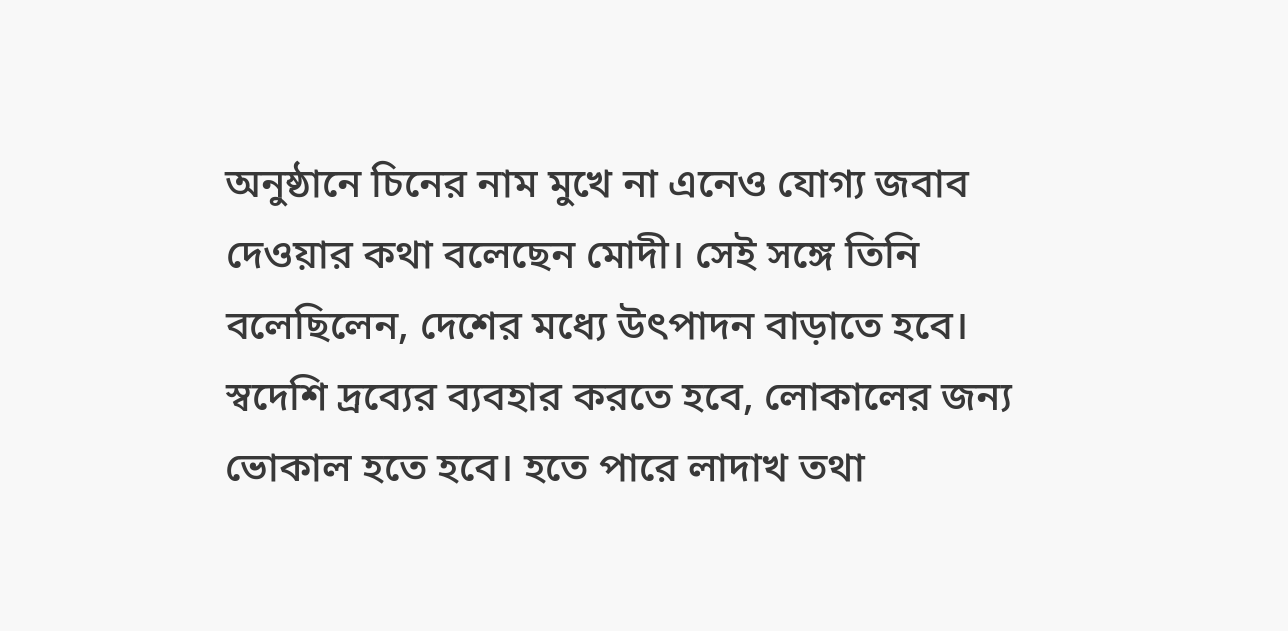অনুষ্ঠানে চিনের নাম মুখে না এনেও যোগ্য জবাব দেওয়ার কথা বলেছেন মোদী। সেই সঙ্গে তিনি বলেছিলেন, দেশের মধ্যে উৎপাদন বাড়াতে হবে। স্বদেশি দ্রব্যের ব্যবহার করতে হবে, লোকালের জন্য ভোকাল হতে হবে। হতে পারে লাদাখ তথা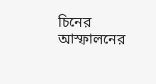চিনের আস্ফালনের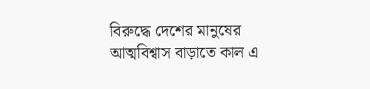বিরুদ্ধে দেশের মানুষের আত্মবিশ্বাস বাড়াতে কাল এ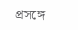প্রসঙ্গে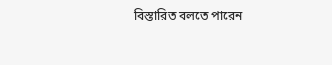বিস্তারিত বলতে পারেন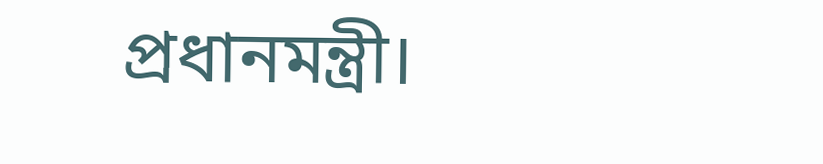প্রধানমন্ত্রী।